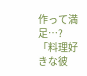作って満足…?「料理好きな彼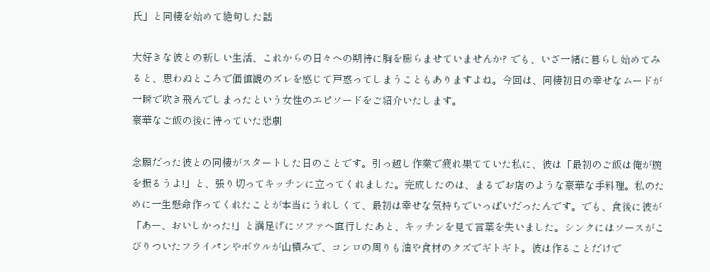氏」と同棲を始めて絶句した話

大好きな彼との新しい生活、これからの日々への期待に胸を膨らませていませんか? でも、いざ一緒に暮らし始めてみると、思わぬところで価値観のズレを感じて戸惑ってしまうこともありますよね。今回は、同棲初日の幸せなムードが一瞬で吹き飛んでしまったという女性のエピソードをご紹介いたします。
豪華なご飯の後に待っていた悲劇

念願だった彼との同棲がスタートした日のことです。引っ越し作業で疲れ果てていた私に、彼は「最初のご飯は俺が腕を振るうよ!」と、張り切ってキッチンに立ってくれました。完成したのは、まるでお店のような豪華な手料理。私のために一生懸命作ってくれたことが本当にうれしくて、最初は幸せな気持ちでいっぱいだったんです。でも、食後に彼が「あー、おいしかった!」と満足げにソファへ直行したあと、キッチンを見て言葉を失いました。シンクにはソースがこびりついたフライパンやボウルが山積みで、コンロの周りも油や食材のクズでギトギト。彼は作ることだけで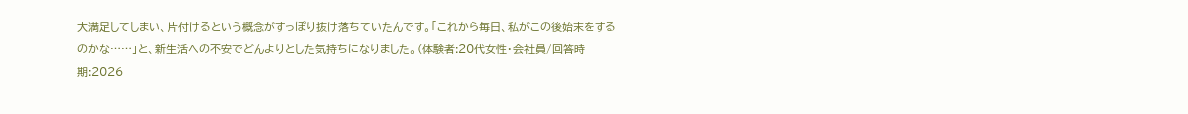大満足してしまい、片付けるという概念がすっぽり抜け落ちていたんです。「これから毎日、私がこの後始末をするのかな……」と、新生活への不安でどんよりとした気持ちになりました。(体験者:20代女性・会社員/回答時期:2026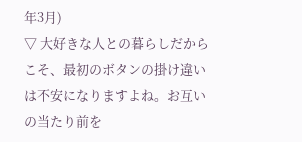年3月)
▽ 大好きな人との暮らしだからこそ、最初のボタンの掛け違いは不安になりますよね。お互いの当たり前を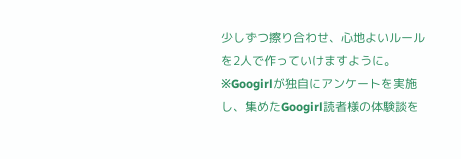少しずつ擦り合わせ、心地よいルールを2人で作っていけますように。
※Googirlが独自にアンケートを実施し、集めたGoogirl読者様の体験談を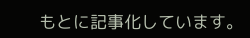もとに記事化しています。